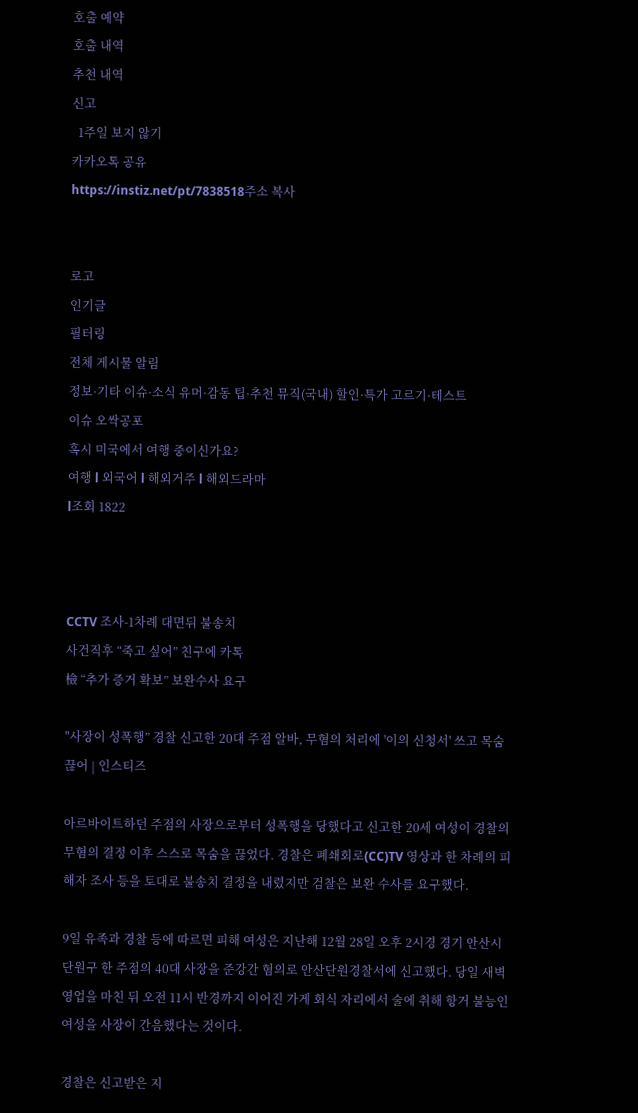호출 예약
호출 내역
추천 내역
신고
  1주일 보지 않기
카카오톡 공유
https://instiz.net/pt/7838518주소 복사


로고
인기글
필터링
전체 게시물 알림
정보·기타 이슈·소식 유머·감동 팁·추천 뮤직(국내) 할인·특가 고르기·테스트
이슈 오싹공포
혹시 미국에서 여행 중이신가요?
여행 l 외국어 l 해외거주 l 해외드라마
l조회 1822



CCTV 조사-1차례 대면뒤 불송치
사건직후 “죽고 싶어” 친구에 카톡
檢 “추가 증거 확보” 보완수사 요구

"사장이 성폭행” 경찰 신고한 20대 주점 알바, 무혐의 처리에 '이의 신청서' 쓰고 목숨 끊어 | 인스티즈

아르바이트하던 주점의 사장으로부터 성폭행을 당했다고 신고한 20세 여성이 경찰의 무혐의 결정 이후 스스로 목숨을 끊었다. 경찰은 폐쇄회로(CC)TV 영상과 한 차례의 피해자 조사 등을 토대로 불송치 결정을 내렸지만 검찰은 보완 수사를 요구했다.

9일 유족과 경찰 등에 따르면 피해 여성은 지난해 12월 28일 오후 2시경 경기 안산시 단원구 한 주점의 40대 사장을 준강간 혐의로 안산단원경찰서에 신고했다. 당일 새벽 영업을 마친 뒤 오전 11시 반경까지 이어진 가게 회식 자리에서 술에 취해 항거 불능인 여성을 사장이 간음했다는 것이다.

경찰은 신고받은 지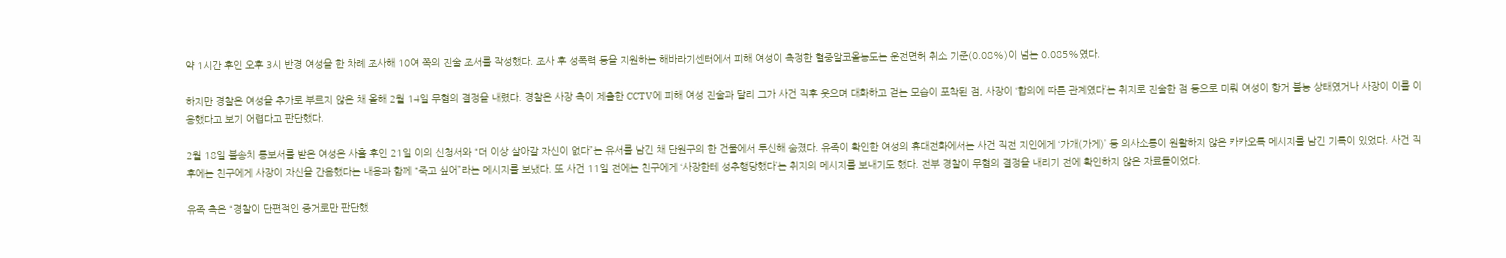약 1시간 후인 오후 3시 반경 여성을 한 차례 조사해 10여 쪽의 진술 조서를 작성했다. 조사 후 성폭력 등을 지원하는 해바라기센터에서 피해 여성이 측정한 혈중알코올농도는 운전면허 취소 기준(0.08%)이 넘는 0.085%였다.

하지만 경찰은 여성을 추가로 부르지 않은 채 올해 2월 14일 무혐의 결정을 내렸다. 경찰은 사장 측이 제출한 CCTV에 피해 여성 진술과 달리 그가 사건 직후 웃으며 대화하고 걷는 모습이 포착된 점, 사장이 ‘합의에 따른 관계였다’는 취지로 진술한 점 등으로 미뤄 여성이 항거 불능 상태였거나 사장이 이를 이용했다고 보기 어렵다고 판단했다.

2월 18일 불송치 통보서를 받은 여성은 사흘 후인 21일 이의 신청서와 “더 이상 살아갈 자신이 없다”는 유서를 남긴 채 단원구의 한 건물에서 투신해 숨졌다. 유족이 확인한 여성의 휴대전화에서는 사건 직전 지인에게 ‘가개(가게)’ 등 의사소통이 원활하지 않은 카카오톡 메시지를 남긴 기록이 있었다. 사건 직후에는 친구에게 사장이 자신을 간음했다는 내용과 함께 “죽고 싶어”라는 메시지를 보냈다. 또 사건 11일 전에는 친구에게 ‘사장한테 성추행당했다’는 취지의 메시지를 보내기도 했다. 전부 경찰이 무혐의 결정을 내리기 전에 확인하지 않은 자료들이었다.

유족 측은 “경찰이 단편적인 증거로만 판단했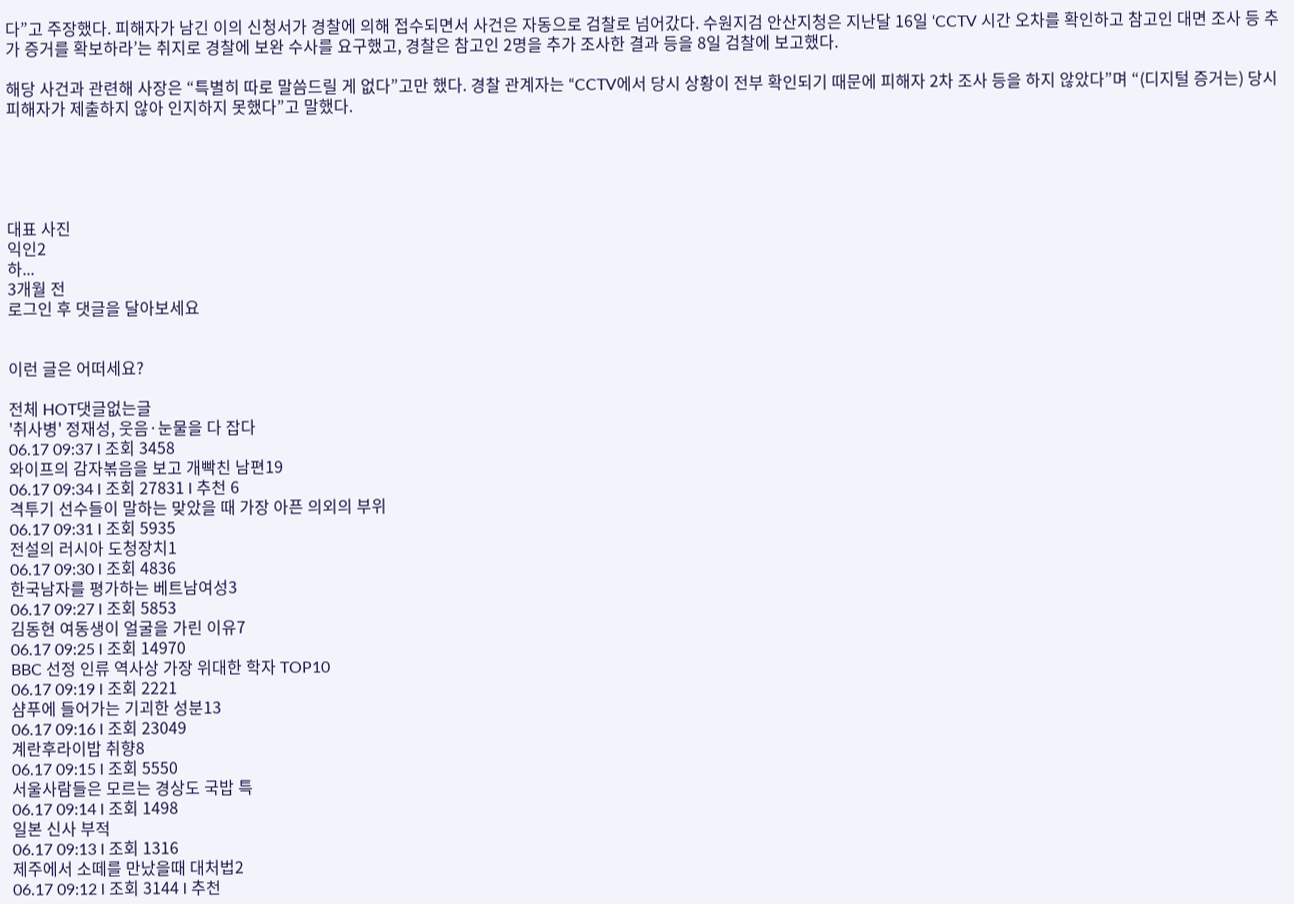다”고 주장했다. 피해자가 남긴 이의 신청서가 경찰에 의해 접수되면서 사건은 자동으로 검찰로 넘어갔다. 수원지검 안산지청은 지난달 16일 ‘CCTV 시간 오차를 확인하고 참고인 대면 조사 등 추가 증거를 확보하라’는 취지로 경찰에 보완 수사를 요구했고, 경찰은 참고인 2명을 추가 조사한 결과 등을 8일 검찰에 보고했다.

해당 사건과 관련해 사장은 “특별히 따로 말씀드릴 게 없다”고만 했다. 경찰 관계자는 “CCTV에서 당시 상황이 전부 확인되기 때문에 피해자 2차 조사 등을 하지 않았다”며 “(디지털 증거는) 당시 피해자가 제출하지 않아 인지하지 못했다”고 말했다.





대표 사진
익인2
하...
3개월 전
로그인 후 댓글을 달아보세요


이런 글은 어떠세요?

전체 HOT댓글없는글
'취사병' 정재성, 웃음·눈물을 다 잡다
06.17 09:37 l 조회 3458
와이프의 감자볶음을 보고 개빡친 남편19
06.17 09:34 l 조회 27831 l 추천 6
격투기 선수들이 말하는 맞았을 때 가장 아픈 의외의 부위
06.17 09:31 l 조회 5935
전설의 러시아 도청장치1
06.17 09:30 l 조회 4836
한국남자를 평가하는 베트남여성3
06.17 09:27 l 조회 5853
김동현 여동생이 얼굴을 가린 이유7
06.17 09:25 l 조회 14970
BBC 선정 인류 역사상 가장 위대한 학자 TOP10
06.17 09:19 l 조회 2221
샴푸에 들어가는 기괴한 성분13
06.17 09:16 l 조회 23049
계란후라이밥 취향8
06.17 09:15 l 조회 5550
서울사람들은 모르는 경상도 국밥 특
06.17 09:14 l 조회 1498
일본 신사 부적
06.17 09:13 l 조회 1316
제주에서 소떼를 만났을때 대처법2
06.17 09:12 l 조회 3144 l 추천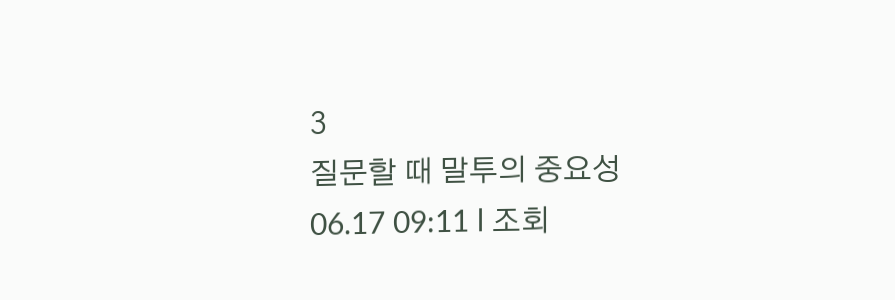3
질문할 때 말투의 중요성
06.17 09:11 l 조회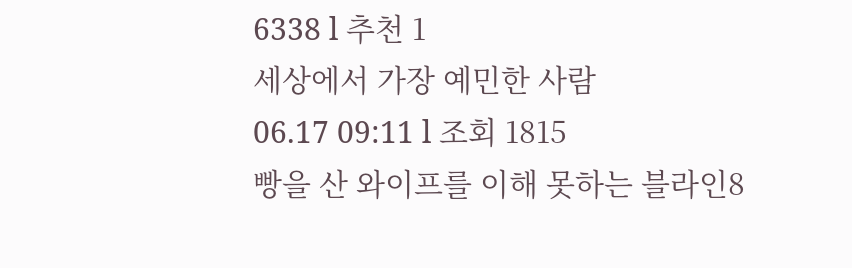6338 l 추천 1
세상에서 가장 예민한 사람
06.17 09:11 l 조회 1815
빵을 산 와이프를 이해 못하는 블라인8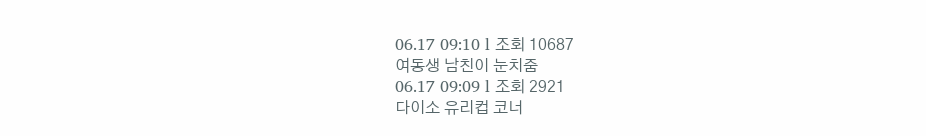06.17 09:10 l 조회 10687
여동생 남친이 눈치줌
06.17 09:09 l 조회 2921
다이소 유리컵 코너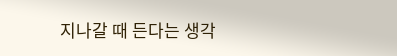지나갈 때 든다는 생각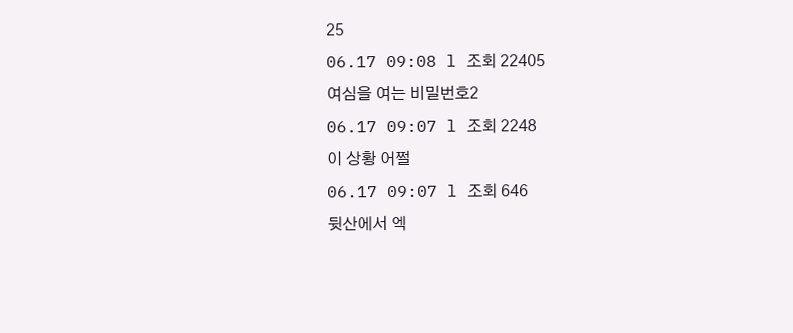25
06.17 09:08 l 조회 22405
여심을 여는 비밀번호2
06.17 09:07 l 조회 2248
이 상황 어쩔
06.17 09:07 l 조회 646
뒷산에서 엑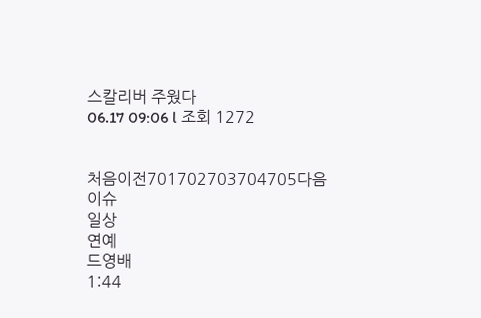스칼리버 주웠다
06.17 09:06 l 조회 1272


처음이전701702703704705다음
이슈
일상
연예
드영배
1:44